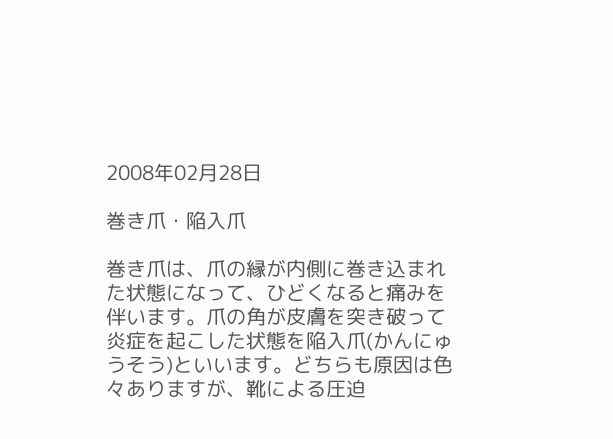2008年02月28日

巻き爪・陥入爪

巻き爪は、爪の縁が内側に巻き込まれた状態になって、ひどくなると痛みを伴います。爪の角が皮膚を突き破って炎症を起こした状態を陥入爪(かんにゅうそう)といいます。どちらも原因は色々ありますが、靴による圧迫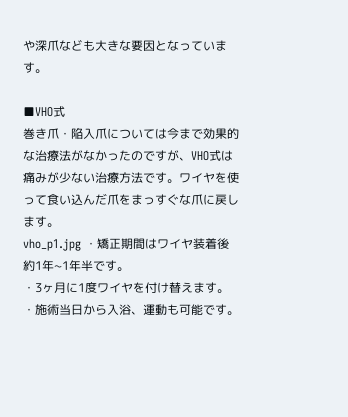や深爪なども大きな要因となっています。

■VHO式
巻き爪・陥入爪については今まで効果的な治療法がなかったのですが、VHO式は痛みが少ない治療方法です。ワイヤを使って食い込んだ爪をまっすぐな爪に戻します。
vho_p1.jpg ・矯正期間はワイヤ装着後約1年~1年半です。
・3ヶ月に1度ワイヤを付け替えます。
・施術当日から入浴、運動も可能です。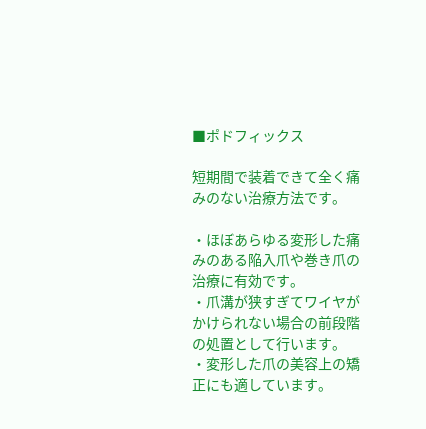■ポドフィックス

短期間で装着できて全く痛みのない治療方法です。

・ほぼあらゆる変形した痛みのある陥入爪や巻き爪の治療に有効です。
・爪溝が狭すぎてワイヤがかけられない場合の前段階の処置として行います。
・変形した爪の美容上の矯正にも適しています。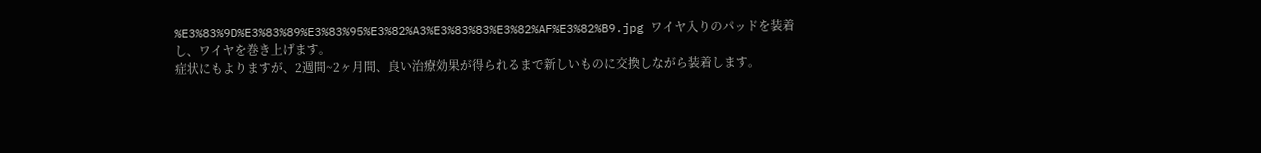%E3%83%9D%E3%83%89%E3%83%95%E3%82%A3%E3%83%83%E3%82%AF%E3%82%B9.jpg ワイヤ入りのパッドを装着し、ワイヤを巻き上げます。
症状にもよりますが、2週間~2ヶ月間、良い治療効果が得られるまで新しいものに交換しながら装着します。